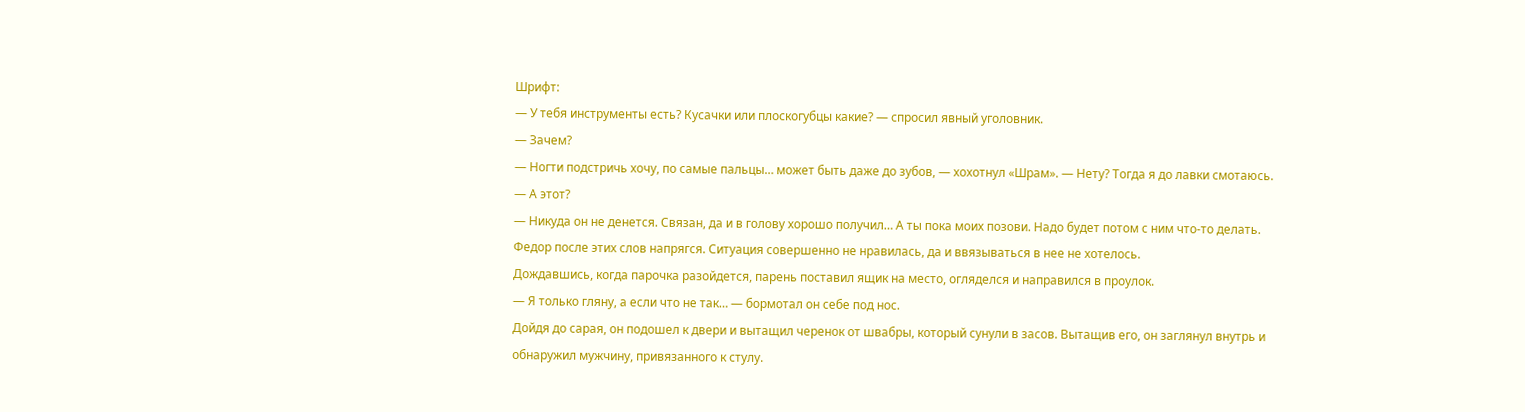Шрифт:
— У тебя инструменты есть? Кусачки или плоскогубцы какие? — спросил явный уголовник.
— Зачем?
— Ногти подстричь хочу, по самые пальцы… может быть даже до зубов, — хохотнул «Шрам». — Нету? Тогда я до лавки смотаюсь.
— А этот?
— Никуда он не денется. Связан, да и в голову хорошо получил… А ты пока моих позови. Надо будет потом с ним что-то делать.
Федор после этих слов напрягся. Ситуация совершенно не нравилась, да и ввязываться в нее не хотелось.
Дождавшись, когда парочка разойдется, парень поставил ящик на место, огляделся и направился в проулок.
— Я только гляну, а если что не так… — бормотал он себе под нос.
Дойдя до сарая, он подошел к двери и вытащил черенок от швабры, который сунули в засов. Вытащив его, он заглянул внутрь и обнаружил мужчину, привязанного к стулу.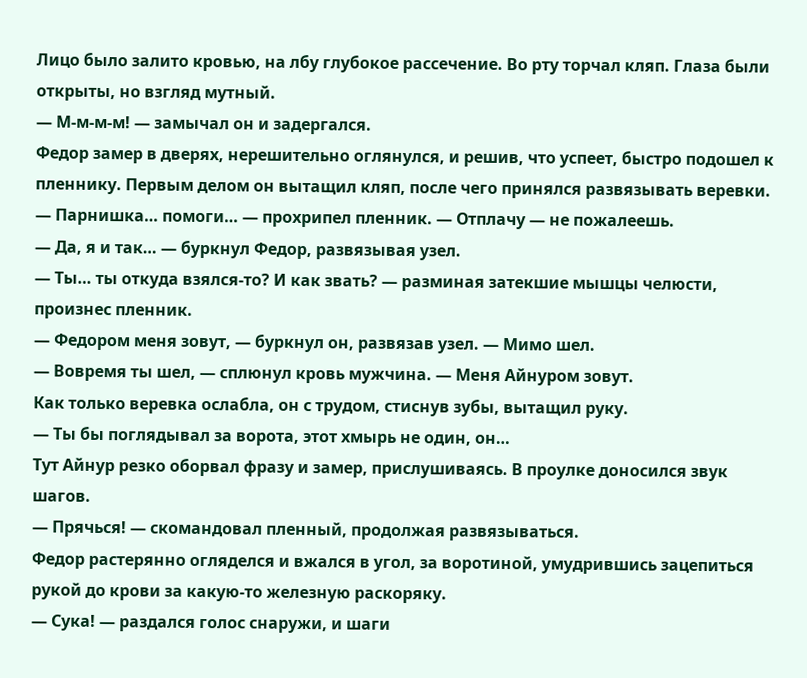Лицо было залито кровью, на лбу глубокое рассечение. Во рту торчал кляп. Глаза были открыты, но взгляд мутный.
— М-м-м-м! — замычал он и задергался.
Федор замер в дверях, нерешительно оглянулся, и решив, что успеет, быстро подошел к пленнику. Первым делом он вытащил кляп, после чего принялся развязывать веревки.
— Парнишка… помоги… — прохрипел пленник. — Отплачу — не пожалеешь.
— Да, я и так… — буркнул Федор, развязывая узел.
— Ты… ты откуда взялся-то? И как звать? — разминая затекшие мышцы челюсти, произнес пленник.
— Федором меня зовут, — буркнул он, развязав узел. — Мимо шел.
— Вовремя ты шел, — сплюнул кровь мужчина. — Меня Айнуром зовут.
Как только веревка ослабла, он с трудом, стиснув зубы, вытащил руку.
— Ты бы поглядывал за ворота, этот хмырь не один, он…
Тут Айнур резко оборвал фразу и замер, прислушиваясь. В проулке доносился звук шагов.
— Прячься! — скомандовал пленный, продолжая развязываться.
Федор растерянно огляделся и вжался в угол, за воротиной, умудрившись зацепиться рукой до крови за какую-то железную раскоряку.
— Сука! — раздался голос снаружи, и шаги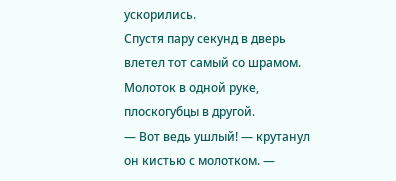ускорились.
Спустя пару секунд в дверь влетел тот самый со шрамом. Молоток в одной руке, плоскогубцы в другой.
— Вот ведь ушлый! — крутанул он кистью с молотком. —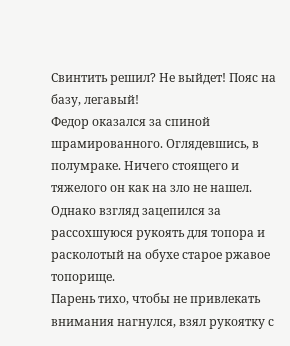Свинтить решил? Не выйдет! Пояс на базу, легавый!
Федор оказался за спиной шрамированного. Оглядевшись, в полумраке. Ничего стоящего и тяжелого он как на зло не нашел. Однако взгляд зацепился за рассохшуюся рукоять для топора и расколотый на обухе старое ржавое топорище.
Парень тихо, чтобы не привлекать внимания нагнулся, взял рукоятку с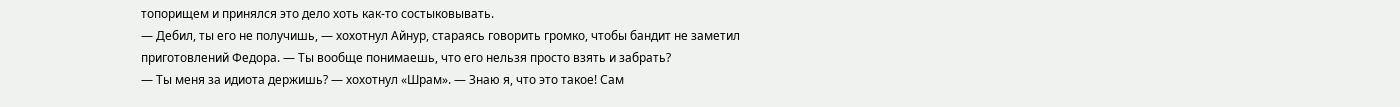топорищем и принялся это дело хоть как-то состыковывать.
— Дебил, ты его не получишь, — хохотнул Айнур, стараясь говорить громко, чтобы бандит не заметил приготовлений Федора. — Ты вообще понимаешь, что его нельзя просто взять и забрать?
— Ты меня за идиота держишь? — хохотнул «Шрам». — Знаю я, что это такое! Сам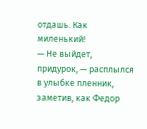отдашь. Как миленький!
— Не выйдет, придурок, — расплылся в улыбке пленник, заметив, как Федор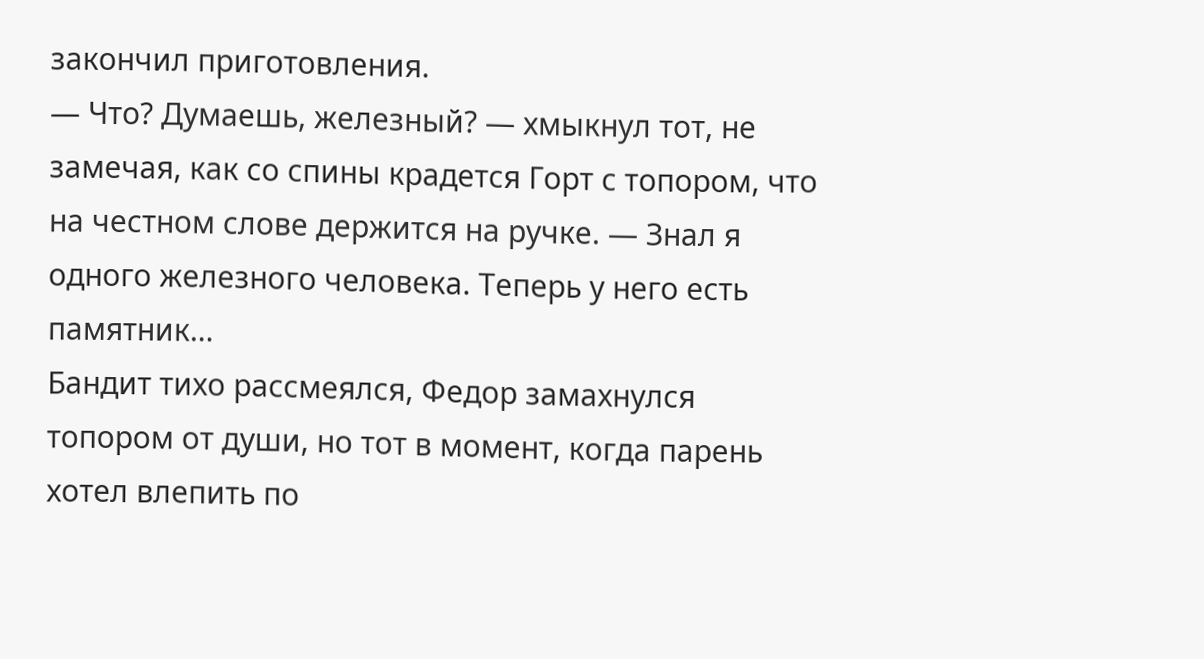закончил приготовления.
— Что? Думаешь, железный? — хмыкнул тот, не замечая, как со спины крадется Горт с топором, что на честном слове держится на ручке. — Знал я одного железного человека. Теперь у него есть памятник…
Бандит тихо рассмеялся, Федор замахнулся топором от души, но тот в момент, когда парень хотел влепить по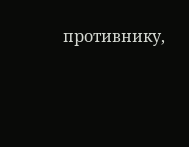противнику,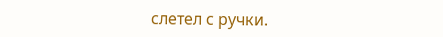слетел с ручки.